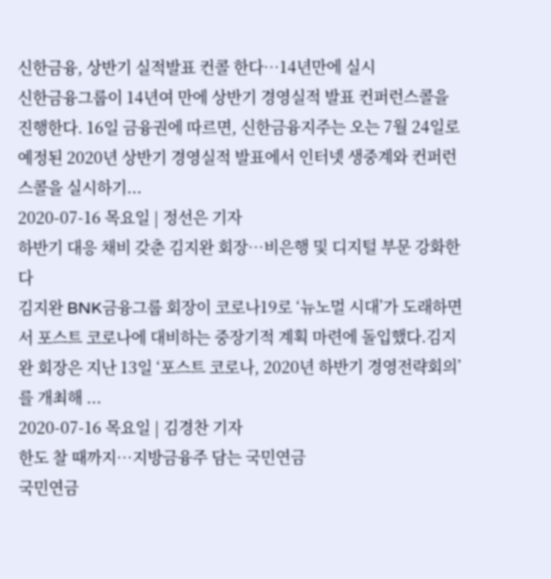신한금융, 상반기 실적발표 컨콜 한다…14년만에 실시
신한금융그룹이 14년여 만에 상반기 경영실적 발표 컨퍼런스콜을 진행한다. 16일 금융권에 따르면, 신한금융지주는 오는 7월 24일로 예정된 2020년 상반기 경영실적 발표에서 인터넷 생중계와 컨퍼런스콜을 실시하기...
2020-07-16 목요일 | 정선은 기자
하반기 대응 채비 갖춘 김지완 회장…비은행 및 디지털 부문 강화한다
김지완 BNK금융그룹 회장이 코로나19로 ‘뉴노멀 시대’가 도래하면서 포스트 코로나에 대비하는 중장기적 계획 마련에 돌입했다.김지완 회장은 지난 13일 ‘포스트 코로나, 2020년 하반기 경영전략회의’를 개최해 ...
2020-07-16 목요일 | 김경찬 기자
한도 찰 때까지…지방금융주 담는 국민연금
국민연금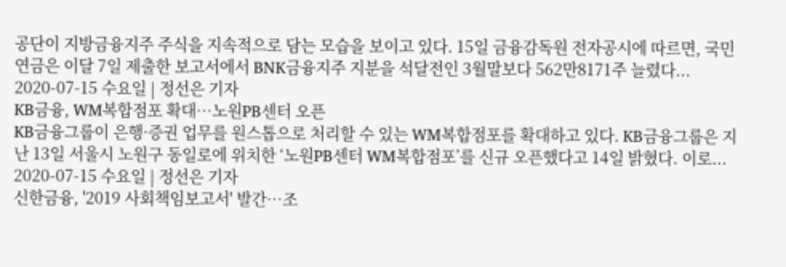공단이 지방금융지주 주식을 지속적으로 담는 모습을 보이고 있다. 15일 금융감독원 전자공시에 따르면, 국민연금은 이달 7일 제출한 보고서에서 BNK금융지주 지분을 석달전인 3월말보다 562만8171주 늘렸다...
2020-07-15 수요일 | 정선은 기자
KB금융, WM복합점포 확대…노원PB센터 오픈
KB금융그룹이 은행·증권 업무를 원스톱으로 처리할 수 있는 WM복합점포를 확대하고 있다. KB금융그룹은 지난 13일 서울시 노원구 동일로에 위치한 ‘노원PB센터 WM복합점포’를 신규 오픈했다고 14일 밝혔다. 이로...
2020-07-15 수요일 | 정선은 기자
신한금융, '2019 사회책임보고서' 발간…조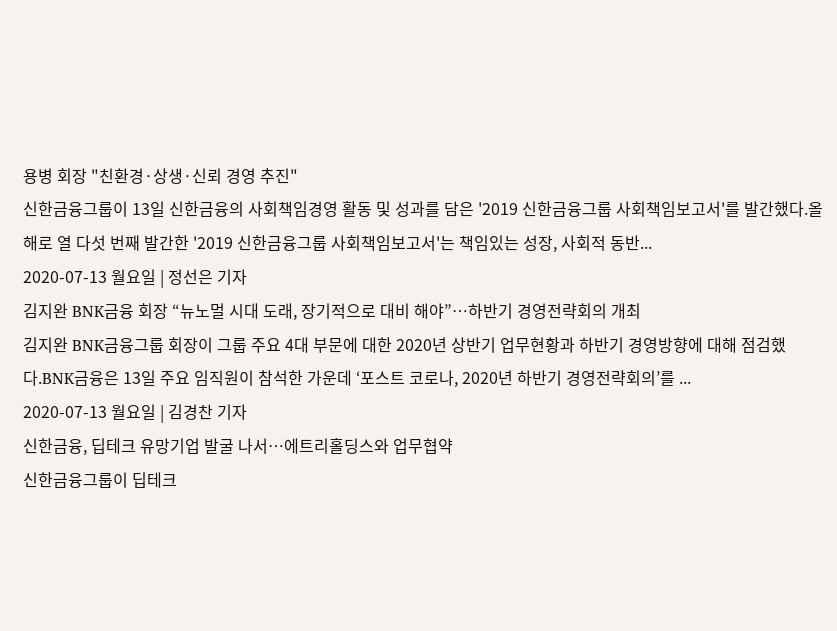용병 회장 "친환경·상생·신뢰 경영 추진"
신한금융그룹이 13일 신한금융의 사회책임경영 활동 및 성과를 담은 '2019 신한금융그룹 사회책임보고서'를 발간했다.올해로 열 다섯 번째 발간한 '2019 신한금융그룹 사회책임보고서'는 책임있는 성장, 사회적 동반...
2020-07-13 월요일 | 정선은 기자
김지완 BNK금융 회장 “뉴노멀 시대 도래, 장기적으로 대비 해야”…하반기 경영전략회의 개최
김지완 BNK금융그룹 회장이 그룹 주요 4대 부문에 대한 2020년 상반기 업무현황과 하반기 경영방향에 대해 점검했다.BNK금융은 13일 주요 임직원이 참석한 가운데 ‘포스트 코로나, 2020년 하반기 경영전략회의’를 ...
2020-07-13 월요일 | 김경찬 기자
신한금융, 딥테크 유망기업 발굴 나서…에트리홀딩스와 업무협약
신한금융그룹이 딥테크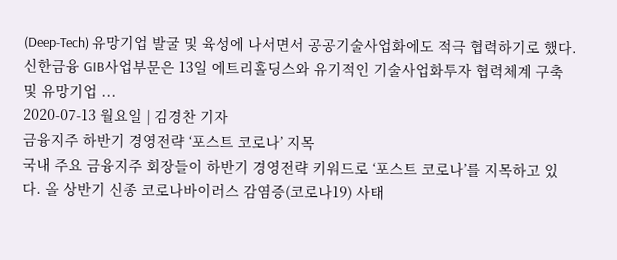(Deep-Tech) 유망기업 발굴 및 육성에 나서면서 공공기술사업화에도 적극 협력하기로 했다.신한금융 GIB사업부문은 13일 에트리홀딩스와 유기적인 기술사업화투자 협력체계 구축 및 유망기업 ...
2020-07-13 월요일 | 김경찬 기자
금융지주 하반기 경영전략 ‘포스트 코로나’ 지목
국내 주요 금융지주 회장들이 하반기 경영전략 키워드로 ‘포스트 코로나’를 지목하고 있다. 올 상반기 신종 코로나바이러스 감염증(코로나19) 사태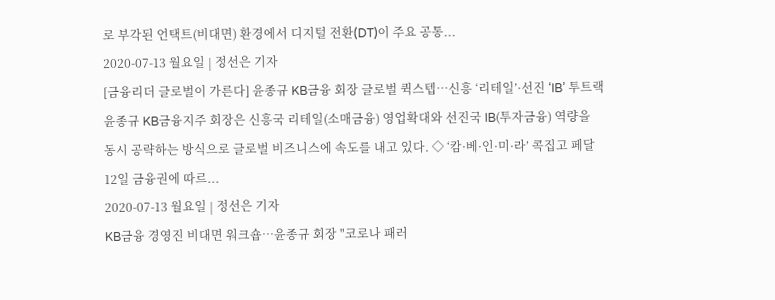로 부각된 언택트(비대면) 환경에서 디지털 전환(DT)이 주요 공통...
2020-07-13 월요일 | 정선은 기자
[금융리더 글로벌이 가른다] 윤종규 KB금융 회장 글로벌 퀵스텝…신흥 ‘리테일’·선진 ‘IB’ 투트랙
윤종규 KB금융지주 회장은 신흥국 리테일(소매금융) 영업확대와 선진국 IB(투자금융) 역량을 동시 공략하는 방식으로 글로벌 비즈니스에 속도를 내고 있다. ◇ ‘캄·베·인·미·라’ 콕집고 페달12일 금융권에 따르...
2020-07-13 월요일 | 정선은 기자
KB금융 경영진 비대면 워크숍…윤종규 회장 "코로나 패러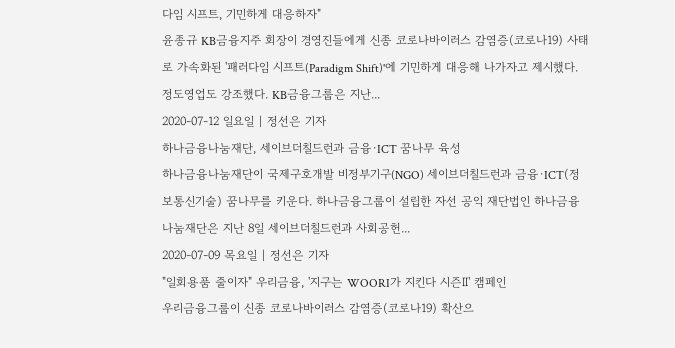다임 시프트, 기민하게 대응하자"
윤종규 KB금융지주 회장이 경영진들에게 신종 코로나바이러스 감염증(코로나19) 사태로 가속화된 '패러다임 시프트(Paradigm Shift)'에 기민하게 대응해 나가자고 제시했다. 정도영업도 강조했다. KB금융그룹은 지난...
2020-07-12 일요일 | 정선은 기자
하나금융나눔재단, 세이브더칠드런과 금융·ICT 꿈나무 육성
하나금융나눔재단이 국제구호개발 비정부기구(NGO) 세이브더칠드런과 금융·ICT(정보통신기술) 꿈나무를 키운다. 하나금융그룹이 설립한 자선 공익 재단법인 하나금융나눔재단은 지난 8일 세이브더칠드런과 사회공헌...
2020-07-09 목요일 | 정선은 기자
"일회용품 줄이자" 우리금융, '지구는 WOORI가 지킨다 시즌Ⅱ' 캠페인
우리금융그룹이 신종 코로나바이러스 감염증(코로나19) 확산으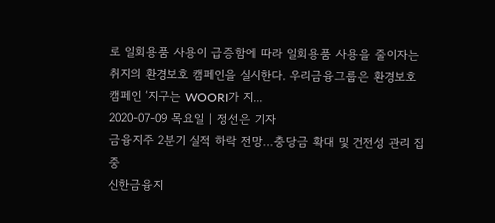로 일회용품 사용이 급증함에 따라 일회용품 사용을 줄이자는 취지의 환경보호 캠페인을 실시한다. 우리금융그룹은 환경보호 캠페인 ‘지구는 WOORI가 지...
2020-07-09 목요일 | 정선은 기자
금융지주 2분기 실적 하락 전망…충당금 확대 및 건전성 관리 집중
신한금융지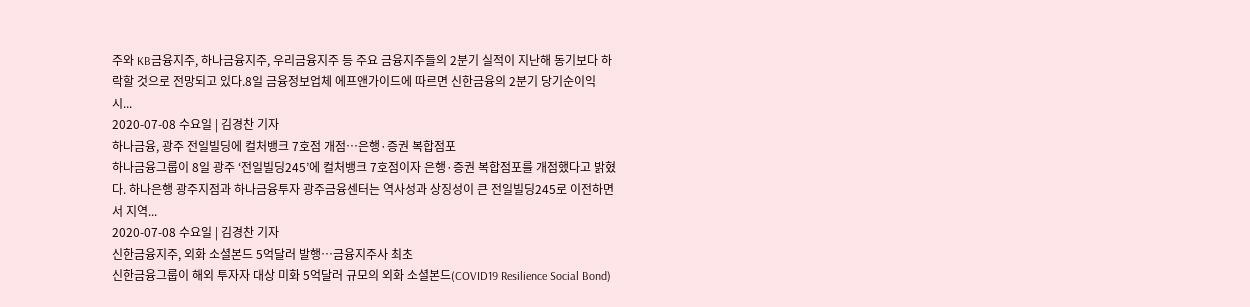주와 KB금융지주, 하나금융지주, 우리금융지주 등 주요 금융지주들의 2분기 실적이 지난해 동기보다 하락할 것으로 전망되고 있다.8일 금융정보업체 에프앤가이드에 따르면 신한금융의 2분기 당기순이익 시...
2020-07-08 수요일 | 김경찬 기자
하나금융, 광주 전일빌딩에 컬처뱅크 7호점 개점…은행·증권 복합점포
하나금융그룹이 8일 광주 ‘전일빌딩245’에 컬처뱅크 7호점이자 은행·증권 복합점포를 개점했다고 밝혔다. 하나은행 광주지점과 하나금융투자 광주금융센터는 역사성과 상징성이 큰 전일빌딩245로 이전하면서 지역...
2020-07-08 수요일 | 김경찬 기자
신한금융지주, 외화 소셜본드 5억달러 발행…금융지주사 최초
신한금융그룹이 해외 투자자 대상 미화 5억달러 규모의 외화 소셜본드(COVID19 Resilience Social Bond)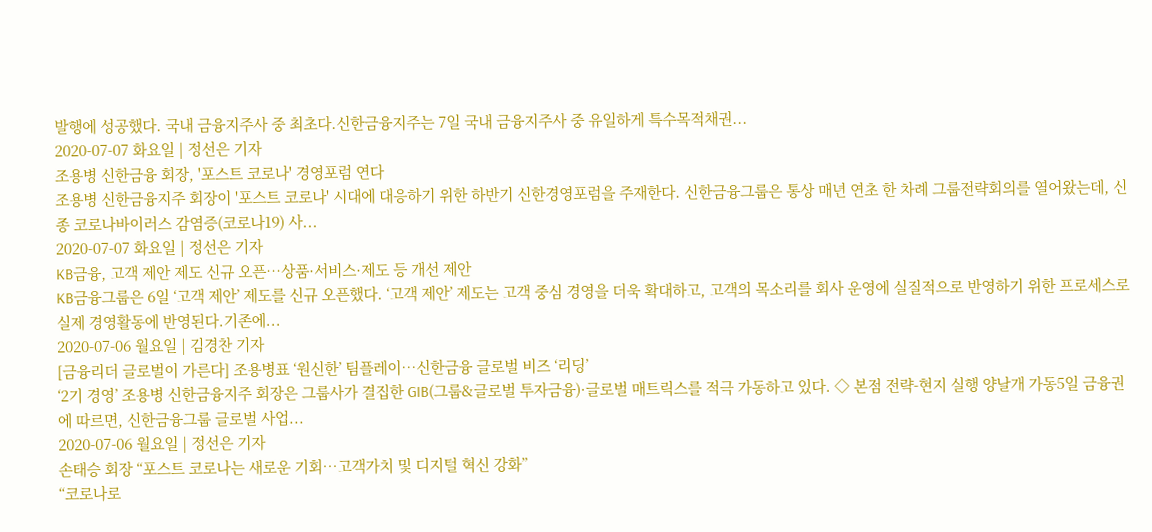발행에 성공했다. 국내 금융지주사 중 최초다.신한금융지주는 7일 국내 금융지주사 중 유일하게 특수목적채권...
2020-07-07 화요일 | 정선은 기자
조용병 신한금융 회장, '포스트 코로나' 경영포럼 연다
조용병 신한금융지주 회장이 '포스트 코로나' 시대에 대응하기 위한 하반기 신한경영포럼을 주재한다. 신한금융그룹은 통상 매년 연초 한 차례 그룹전략회의를 열어왔는데, 신종 코로나바이러스 감염증(코로나19) 사...
2020-07-07 화요일 | 정선은 기자
KB금융, 고객 제안 제도 신규 오픈…상품·서비스·제도 등 개선 제안
KB금융그룹은 6일 ‘고객 제안’ 제도를 신규 오픈했다. ‘고객 제안’ 제도는 고객 중심 경영을 더욱 확대하고, 고객의 목소리를 회사 운영에 실질적으로 반영하기 위한 프로세스로 실제 경영활동에 반영된다.기존에...
2020-07-06 월요일 | 김경찬 기자
[금융리더 글로벌이 가른다] 조용병표 ‘원신한’ 팀플레이…신한금융 글로벌 비즈 ‘리딩’
‘2기 경영’ 조용병 신한금융지주 회장은 그룹사가 결집한 GIB(그룹&글로벌 투자금융)·글로벌 매트릭스를 적극 가동하고 있다. ◇ 본점 전략-현지 실행 양날개 가동5일 금융권에 따르면, 신한금융그룹 글로벌 사업...
2020-07-06 월요일 | 정선은 기자
손태승 회장 “포스트 코로나는 새로운 기회…고객가치 및 디지털 혁신 강화”
“코로나로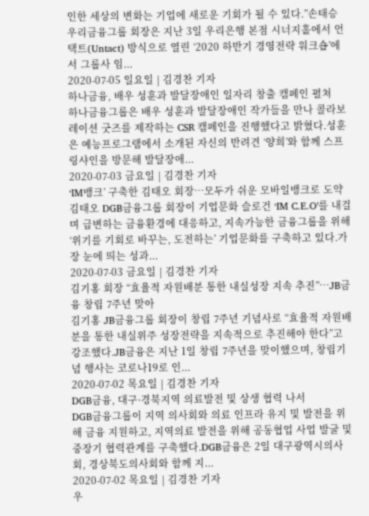인한 세상의 변화는 기업에 새로운 기회가 될 수 있다.”손태승 우리금융그룹 회장은 지난 3일 우리은행 본점 시너지홀에서 언택트(Untact) 방식으로 열린 ‘2020 하반기 경영전략 워크숍’에서 그룹사 임...
2020-07-05 일요일 | 김경찬 기자
하나금융, 배우 성훈과 발달장애인 일자리 창출 캠페인 펼쳐
하나금융그룹은 배우 성훈과 발달장애인 작가들을 만나 콜라보레이션 굿즈를 제작하는 CSR 캠페인을 진행했다고 밝혔다.성훈은 예능프로그램에서 소개된 자신의 반려견 ‘양희’와 함께 스프링샤인을 방문해 발달장애...
2020-07-03 금요일 | 김경찬 기자
‘IM뱅크’ 구축한 김태오 회장…모두가 쉬운 모바일뱅크로 도약
김태오 DGB금융그룹 회장이 기업문화 슬로건 ‘IM C.E.O’를 내걸며 급변하는 금융환경에 대응하고, 지속가능한 금융그룹을 위해 ‘위기를 기회로 바꾸는, 도전하는’ 기업문화를 구축하고 있다.가장 눈에 띄는 성과...
2020-07-03 금요일 | 김경찬 기자
김기홍 회장 “효율적 자원배분 통한 내실성장 지속 추진”…JB금융 창립 7주년 맞아
김기홍 JB금융그룹 회장이 창립 7주년 기념사로 “효율적 자원배분을 통한 내실위주 성장전략을 지속적으로 추진해야 한다”고 강조했다.JB금융은 지난 1일 창립 7주년을 맞이했으며, 창립기념 행사는 코로나19로 인...
2020-07-02 목요일 | 김경찬 기자
DGB금융, 대구·경북지역 의료발전 및 상생 협력 나서
DGB금융그룹이 지역 의사회와 의료 인프라 유지 및 발전을 위해 금융 지원하고, 지역의료 발전을 위해 공동협업 사업 발굴 및 중장기 협력관계를 구축했다.DGB금융은 2일 대구광역시의사회, 경상북도의사회와 함께 지...
2020-07-02 목요일 | 김경찬 기자
우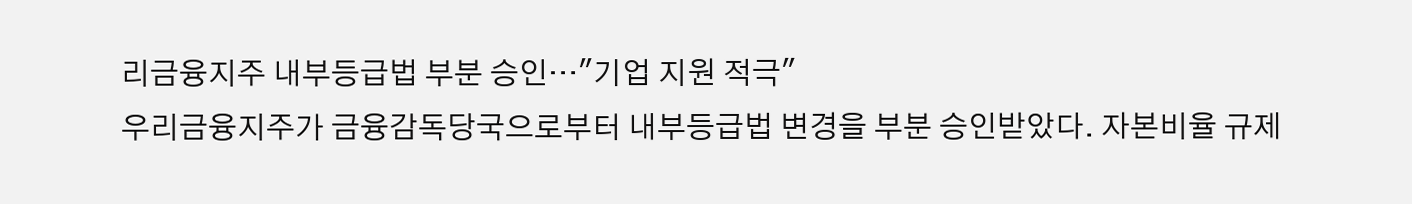리금융지주 내부등급법 부분 승인…"기업 지원 적극"
우리금융지주가 금융감독당국으로부터 내부등급법 변경을 부분 승인받았다. 자본비율 규제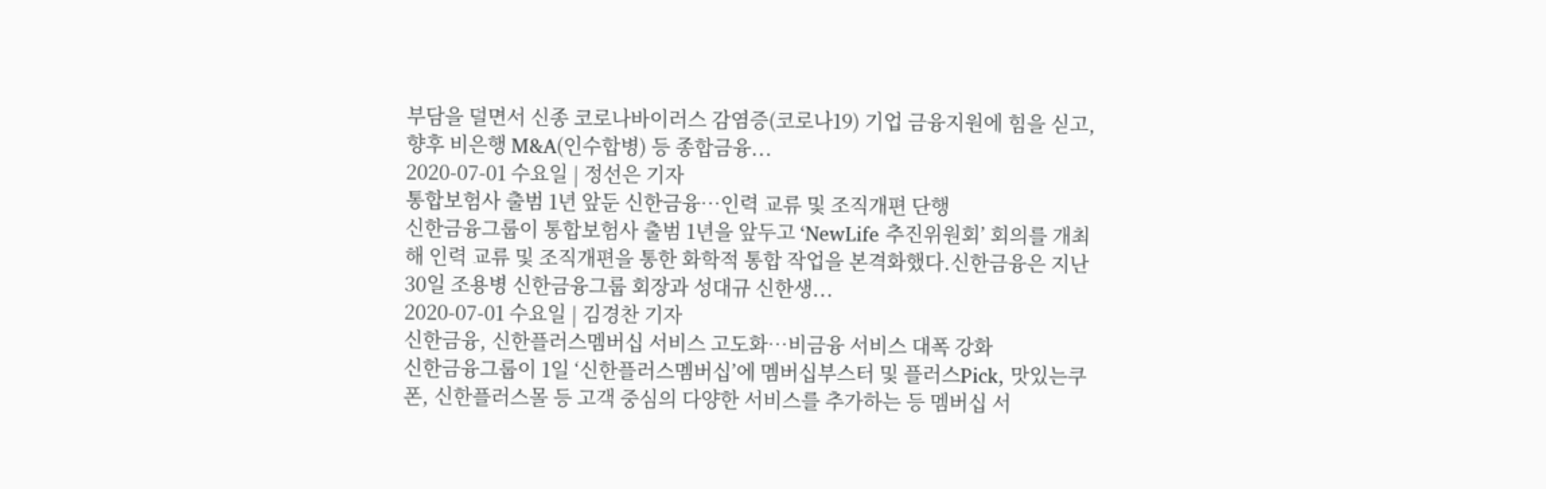부담을 덜면서 신종 코로나바이러스 감염증(코로나19) 기업 금융지원에 힘을 싣고, 향후 비은행 M&A(인수합병) 등 종합금융...
2020-07-01 수요일 | 정선은 기자
통합보험사 출범 1년 앞둔 신한금융…인력 교류 및 조직개편 단행
신한금융그룹이 통합보험사 출범 1년을 앞두고 ‘NewLife 추진위원회’ 회의를 개최해 인력 교류 및 조직개편을 통한 화학적 통합 작업을 본격화했다.신한금융은 지난 30일 조용병 신한금융그룹 회장과 성대규 신한생...
2020-07-01 수요일 | 김경찬 기자
신한금융, 신한플러스멤버십 서비스 고도화…비금융 서비스 대폭 강화
신한금융그룹이 1일 ‘신한플러스멤버십’에 멤버십부스터 및 플러스Pick, 맛있는쿠폰, 신한플러스몰 등 고객 중심의 다양한 서비스를 추가하는 등 멤버십 서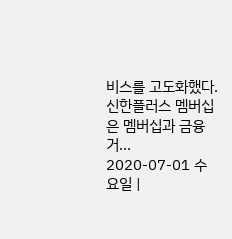비스를 고도화했다.신한플러스 멤버십은 멤버십과 금융거...
2020-07-01 수요일 |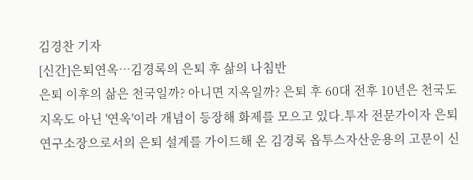김경찬 기자
[신간]은퇴연옥…김경록의 은퇴 후 삶의 나침반
은퇴 이후의 삶은 천국일까? 아니면 지옥일까? 은퇴 후 60대 전후 10년은 천국도 지옥도 아닌 '연옥'이라 개념이 등장해 화제를 모으고 있다.투자 전문가이자 은퇴연구소장으로서의 은퇴 설계를 가이드해 온 김경록 옵투스자산운용의 고문이 신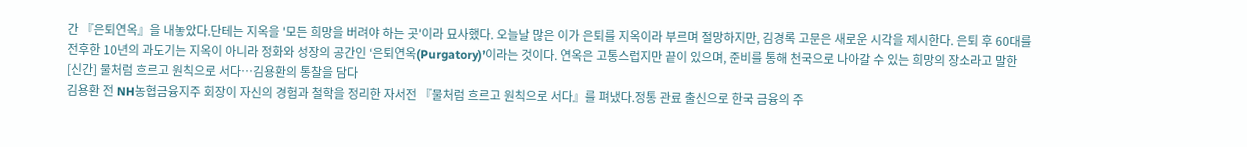간 『은퇴연옥』을 내놓았다.단테는 지옥을 '모든 희망을 버려야 하는 곳'이라 묘사했다. 오늘날 많은 이가 은퇴를 지옥이라 부르며 절망하지만, 김경록 고문은 새로운 시각을 제시한다. 은퇴 후 60대를 전후한 10년의 과도기는 지옥이 아니라 정화와 성장의 공간인 ‘은퇴연옥(Purgatory)’이라는 것이다. 연옥은 고통스럽지만 끝이 있으며, 준비를 통해 천국으로 나아갈 수 있는 희망의 장소라고 말한
[신간] 물처럼 흐르고 원칙으로 서다…김용환의 통찰을 담다
김용환 전 NH농협금융지주 회장이 자신의 경험과 철학을 정리한 자서전 『물처럼 흐르고 원칙으로 서다』를 펴냈다.정통 관료 출신으로 한국 금융의 주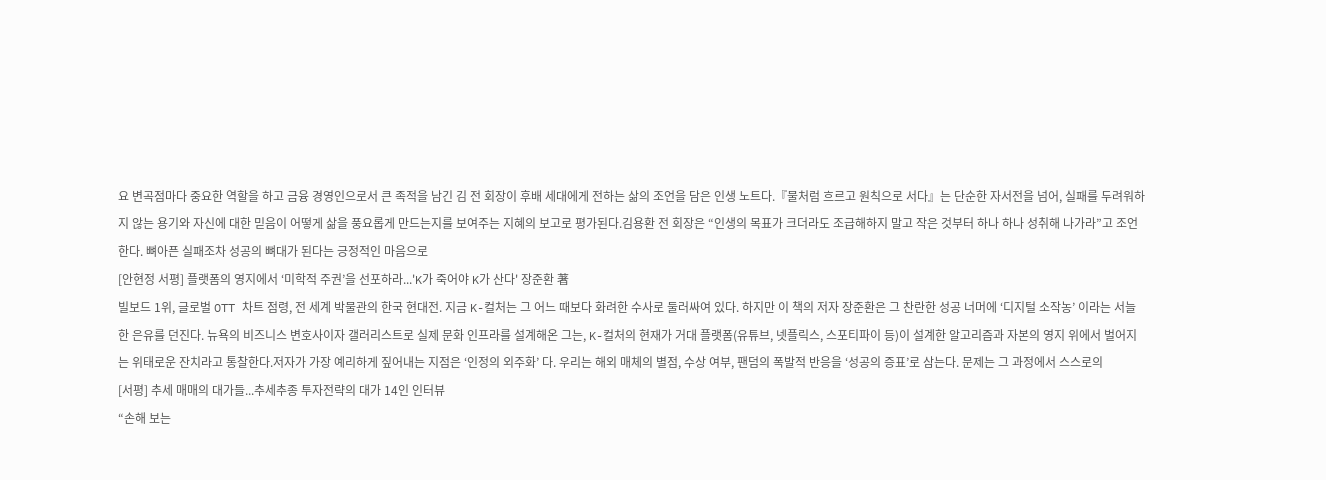요 변곡점마다 중요한 역할을 하고 금융 경영인으로서 큰 족적을 남긴 김 전 회장이 후배 세대에게 전하는 삶의 조언을 담은 인생 노트다.『물처럼 흐르고 원칙으로 서다』는 단순한 자서전을 넘어, 실패를 두려워하지 않는 용기와 자신에 대한 믿음이 어떻게 삶을 풍요롭게 만드는지를 보여주는 지혜의 보고로 평가된다.김용환 전 회장은 “인생의 목표가 크더라도 조급해하지 말고 작은 것부터 하나 하나 성취해 나가라”고 조언한다. 뼈아픈 실패조차 성공의 뼈대가 된다는 긍정적인 마음으로
[안현정 서평] 플랫폼의 영지에서 ‘미학적 주권’을 선포하라...'K가 죽어야 K가 산다' 장준환 著
빌보드 1위, 글로벌 OTT 차트 점령, 전 세계 박물관의 한국 현대전. 지금 K-컬처는 그 어느 때보다 화려한 수사로 둘러싸여 있다. 하지만 이 책의 저자 장준환은 그 찬란한 성공 너머에 ‘디지털 소작농’ 이라는 서늘한 은유를 던진다. 뉴욕의 비즈니스 변호사이자 갤러리스트로 실제 문화 인프라를 설계해온 그는, K-컬처의 현재가 거대 플랫폼(유튜브, 넷플릭스, 스포티파이 등)이 설계한 알고리즘과 자본의 영지 위에서 벌어지는 위태로운 잔치라고 통찰한다.저자가 가장 예리하게 짚어내는 지점은 ‘인정의 외주화’ 다. 우리는 해외 매체의 별점, 수상 여부, 팬덤의 폭발적 반응을 ‘성공의 증표’로 삼는다. 문제는 그 과정에서 스스로의
[서평] 추세 매매의 대가들...추세추종 투자전략의 대가 14인 인터뷰
“손해 보는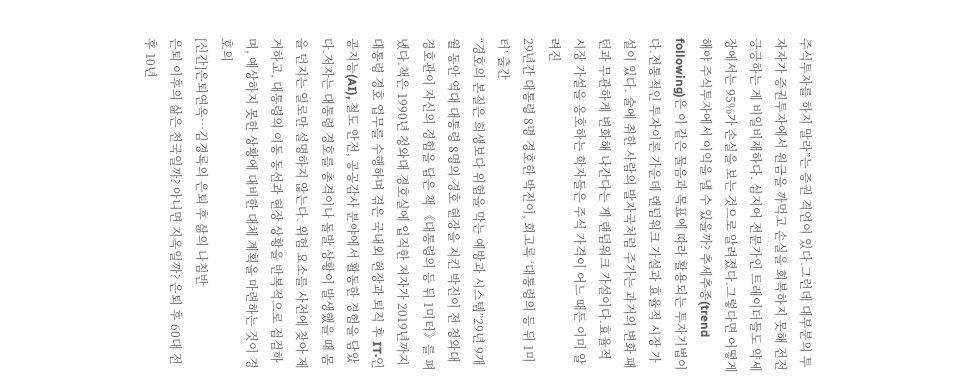주식투자를 하지 말라”는 증권 격언이 있다.그런데 대부분의 투자자가 증권투자에서 원금을 까먹고 손실을 회복하지 못해 전전긍긍하는 게 비일비재하다. 심지어 전문가인 트레이더들도 약세장에서는 95%가 손실을 보는 것으로 알려졌다.그렇다면 어떻게 해야 주식투자에서 이익을 낼 수 있을까? 추세추종(trend following)은 이 같은 물음과 목표에 따라 활용되는 투자기법이다.전통적인 투자이론 가운데 랜덤워크 가설과 효율적 시장 가설이 있다. 술에 취한 사람의 발자국처럼 주가는 과거의 변화 패턴과 무관하게 변화해 나간다는 게 랜덤워크 가설이다.효율적 시장 가설을 옹호하는 학자들은 주식 가격이 어느 때든 이미 알려진
29년간 대통령 8명 경호한 박진이, 회고록 ‘대통령의 등 뒤 1미터’ 출간
“경호의 본질은 희생보다 위험을 막는 예방과 시스템”29년 9개월 동안 역대 대통령 8명의 경호 현장을 지킨 박진이 전 청와대 경호관이 자신의 경험을 담은 책 《대통령의 등 뒤 1미터》를 펴냈다.책은 1990년 청와대 경호실에 입직한 저자가 2019년까지 대통령 경호 업무를 수행하며 겪은 국내외 현장과 퇴직 후 IT·인공지능(AI), 철도 안전, 공공감사 분야에서 활동한 경험을 담았다.저자는 대통령 경호를 총격이나 돌발 상황이 발생했을 때 몸을 던지는 일로만 설명하지 않는다. 위험 요소를 사전에 찾아 제거하고, 대통령의 이동 동선과 현장 상황을 반복적으로 점검하며, 예상하지 못한 상황에 대비한 대체 계획을 마련하는 것이 경호의
[신간]은퇴연옥…김경록의 은퇴 후 삶의 나침반
은퇴 이후의 삶은 천국일까? 아니면 지옥일까? 은퇴 후 60대 전후 10년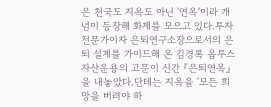은 천국도 지옥도 아닌 '연옥'이라 개념이 등장해 화제를 모으고 있다.투자 전문가이자 은퇴연구소장으로서의 은퇴 설계를 가이드해 온 김경록 옵투스자산운용의 고문이 신간 『은퇴연옥』을 내놓았다.단테는 지옥을 '모든 희망을 버려야 하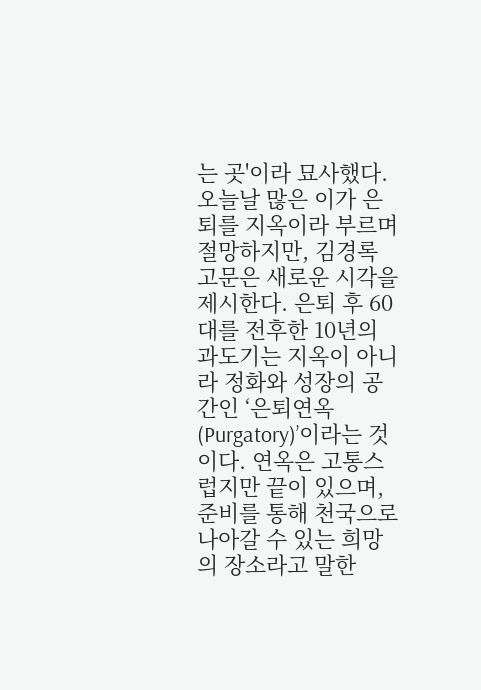는 곳'이라 묘사했다. 오늘날 많은 이가 은퇴를 지옥이라 부르며 절망하지만, 김경록 고문은 새로운 시각을 제시한다. 은퇴 후 60대를 전후한 10년의 과도기는 지옥이 아니라 정화와 성장의 공간인 ‘은퇴연옥(Purgatory)’이라는 것이다. 연옥은 고통스럽지만 끝이 있으며, 준비를 통해 천국으로 나아갈 수 있는 희망의 장소라고 말한